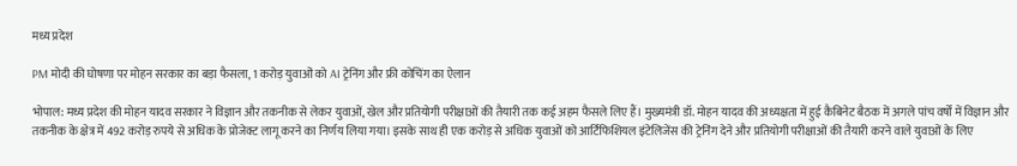मध्य प्रदेश

PM मोदी की घोषणा पर मोहन सरकार का बड़ा फैसला, 1 करोड़ युवाओं को AI ट्रेनिंग और फ्री कोचिंग का ऐलान

भोपाल: मध्य प्रदेश की मोहन यादव सरकार ने विज्ञान और तकनीक से लेकर युवाओं, खेल और प्रतियोगी परीक्षाओं की तैयारी तक कई अहम फैसले लिए हैं। मुख्यमंत्री डॉ. मोहन यादव की अध्यक्षता में हुई कैबिनेट बैठक में अगले पांच वर्षों में विज्ञान और तकनीक के क्षेत्र में 492 करोड़ रुपये से अधिक के प्रोजेक्ट लागू करने का निर्णय लिया गया। इसके साथ ही एक करोड़ से अधिक युवाओं को आर्टिफिशियल इंटेलिजेंस की ट्रेनिंग देने और प्रतियोगी परीक्षाओं की तैयारी करने वाले युवाओं के लिए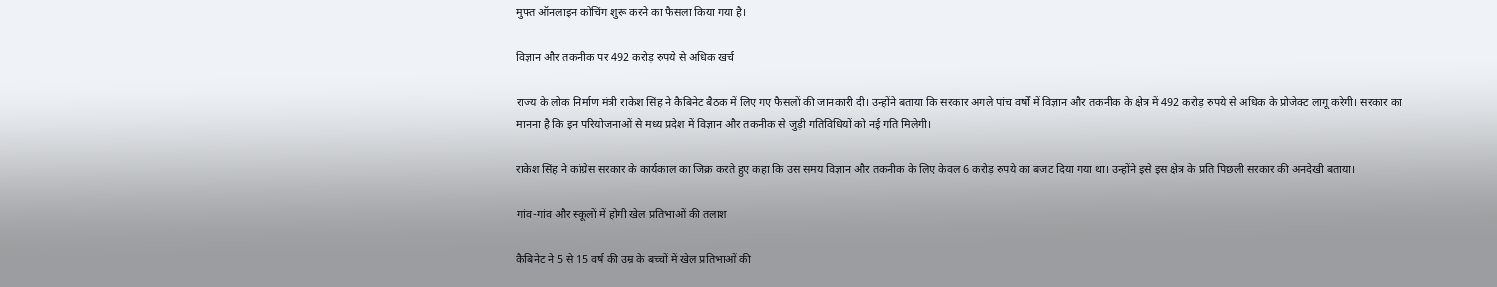मुफ्त ऑनलाइन कोचिंग शुरू करने का फैसला किया गया है।

विज्ञान और तकनीक पर 492 करोड़ रुपये से अधिक खर्च

राज्य के लोक निर्माण मंत्री राकेश सिंह ने कैबिनेट बैठक में लिए गए फैसलों की जानकारी दी। उन्होंने बताया कि सरकार अगले पांच वर्षों में विज्ञान और तकनीक के क्षेत्र में 492 करोड़ रुपये से अधिक के प्रोजेक्ट लागू करेगी। सरकार का मानना है कि इन परियोजनाओं से मध्य प्रदेश में विज्ञान और तकनीक से जुड़ी गतिविधियों को नई गति मिलेगी।

राकेश सिंह ने कांग्रेस सरकार के कार्यकाल का जिक्र करते हुए कहा कि उस समय विज्ञान और तकनीक के लिए केवल 6 करोड़ रुपये का बजट दिया गया था। उन्होंने इसे इस क्षेत्र के प्रति पिछली सरकार की अनदेखी बताया।

गांव-गांव और स्कूलों में होगी खेल प्रतिभाओं की तलाश

कैबिनेट ने 5 से 15 वर्ष की उम्र के बच्चों में खेल प्रतिभाओं की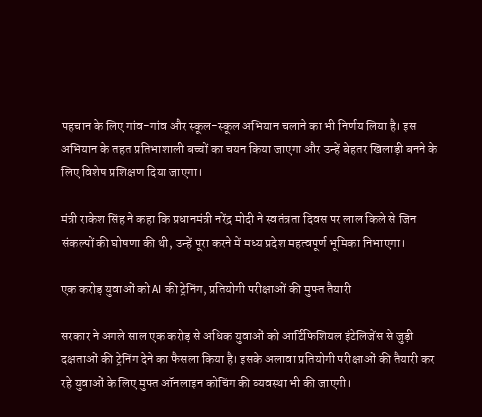पहचान के लिए गांव-गांव और स्कूल-स्कूल अभियान चलाने का भी निर्णय लिया है। इस अभियान के तहत प्रतिभाशाली बच्चों का चयन किया जाएगा और उन्हें बेहतर खिलाड़ी बनने के लिए विशेष प्रशिक्षण दिया जाएगा।

मंत्री राकेश सिंह ने कहा कि प्रधानमंत्री नरेंद्र मोदी ने स्वतंत्रता दिवस पर लाल किले से जिन संकल्पों की घोषणा की थी, उन्हें पूरा करने में मध्य प्रदेश महत्वपूर्ण भूमिका निभाएगा।

एक करोड़ युवाओं को AI की ट्रेनिंग, प्रतियोगी परीक्षाओं की मुफ्त तैयारी

सरकार ने अगले साल एक करोड़ से अधिक युवाओं को आर्टिफिशियल इंटेलिजेंस से जुड़ी दक्षताओं की ट्रेनिंग देने का फैसला किया है। इसके अलावा प्रतियोगी परीक्षाओं की तैयारी कर रहे युवाओं के लिए मुफ्त ऑनलाइन कोचिंग की व्यवस्था भी की जाएगी।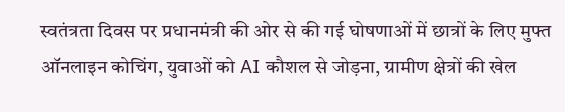स्वतंत्रता दिवस पर प्रधानमंत्री की ओर से की गई घोषणाओं में छात्रों के लिए मुफ्त ऑनलाइन कोचिंग, युवाओं को AI कौशल से जोड़ना, ग्रामीण क्षेत्रों की खेल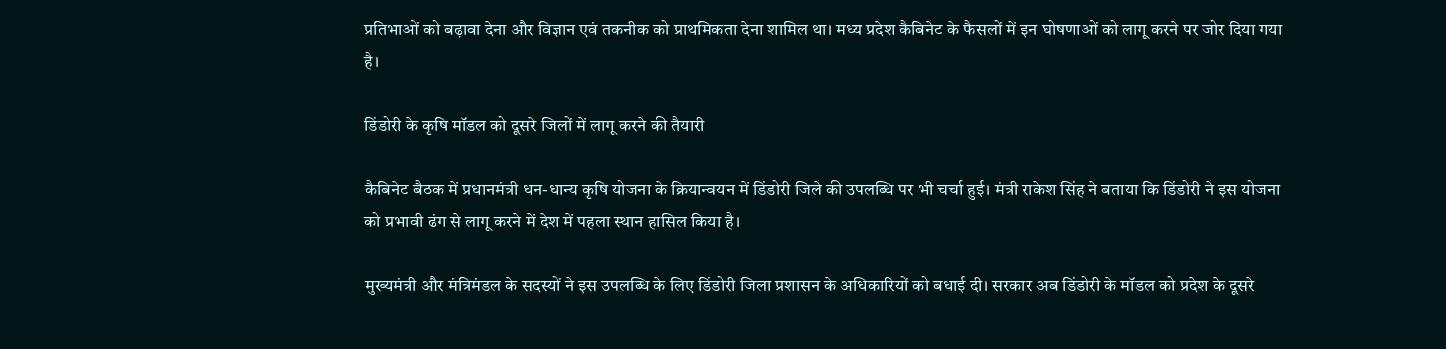प्रतिभाओं को बढ़ावा देना और विज्ञान एवं तकनीक को प्राथमिकता देना शामिल था। मध्य प्रदेश कैबिनेट के फैसलों में इन घोषणाओं को लागू करने पर जोर दिया गया है।

डिंडोरी के कृषि मॉडल को दूसरे जिलों में लागू करने की तैयारी

कैबिनेट बैठक में प्रधानमंत्री धन-धान्य कृषि योजना के क्रियान्वयन में डिंडोरी जिले की उपलब्धि पर भी चर्चा हुई। मंत्री राकेश सिंह ने बताया कि डिंडोरी ने इस योजना को प्रभावी ढंग से लागू करने में देश में पहला स्थान हासिल किया है।

मुख्यमंत्री और मंत्रिमंडल के सदस्यों ने इस उपलब्धि के लिए डिंडोरी जिला प्रशासन के अधिकारियों को बधाई दी। सरकार अब डिंडोरी के मॉडल को प्रदेश के दूसरे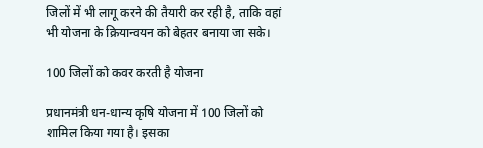जिलों में भी लागू करने की तैयारी कर रही है, ताकि वहां भी योजना के क्रियान्वयन को बेहतर बनाया जा सके।

100 जिलों को कवर करती है योजना

प्रधानमंत्री धन-धान्य कृषि योजना में 100 जिलों को शामिल किया गया है। इसका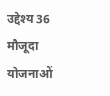उद्देश्य 36 मौजूदा योजनाओं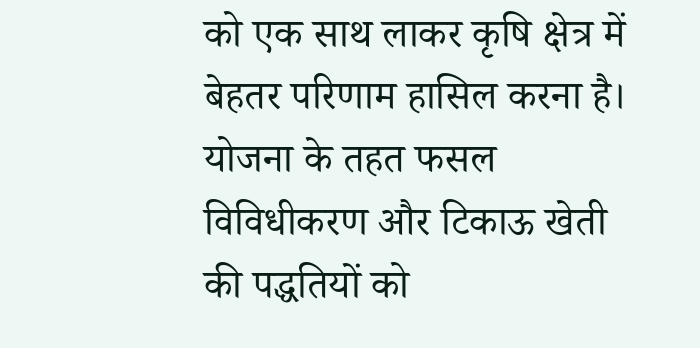को एक साथ लाकर कृषि क्षेत्र में बेहतर परिणाम हासिल करना है। योजना के तहत फसल विविधीकरण और टिकाऊ खेती की पद्धतियों को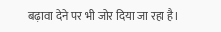बढ़ावा देने पर भी जोर दिया जा रहा है।